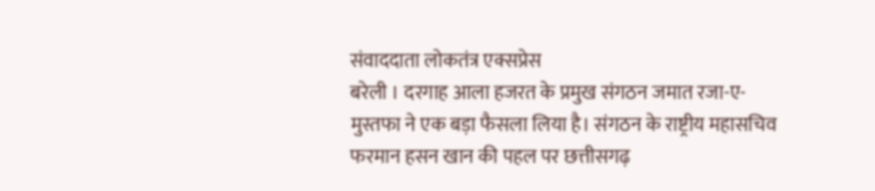संवाददाता लोकतंत्र एक्सप्रेस
बरेली । दरगाह आला हजरत के प्रमुख संगठन जमात रजा-ए-मुस्तफा ने एक बड़ा फैसला लिया है। संगठन के राष्ट्रीय महासचिव फरमान हसन खान की पहल पर छत्तीसगढ़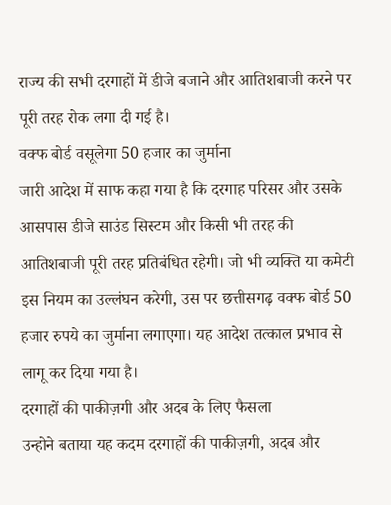राज्य की सभी दरगाहों में डीजे बजाने और आतिशबाजी करने पर पूरी तरह रोक लगा दी गई है।
वक्फ बोर्ड वसूलेगा 50 हजार का जुर्माना
जारी आदेश में साफ कहा गया है कि दरगाह परिसर और उसके आसपास डीजे साउंड सिस्टम और किसी भी तरह की आतिशबाजी पूरी तरह प्रतिबंधित रहेगी। जो भी व्यक्ति या कमेटी इस नियम का उल्लंघन करेगी, उस पर छत्तीसगढ़ वक्फ बोर्ड 50 हजार रुपये का जुर्माना लगाएगा। यह आदेश तत्काल प्रभाव से लागू कर दिया गया है।
दरगाहों की पाकीज़गी और अदब के लिए फैसला
उन्होने बताया यह कदम दरगाहों की पाकीज़गी, अदब और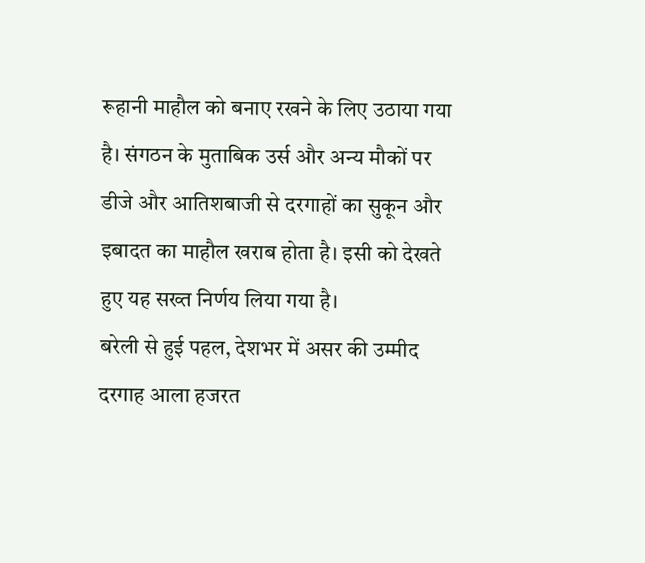रूहानी माहौल को बनाए रखने के लिए उठाया गया है। संगठन के मुताबिक उर्स और अन्य मौकों पर डीजे और आतिशबाजी से दरगाहों का सुकून और इबादत का माहौल खराब होता है। इसी को देखते हुए यह सख्त निर्णय लिया गया है।
बरेली से हुई पहल, देशभर में असर की उम्मीद
दरगाह आला हजरत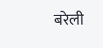बरेली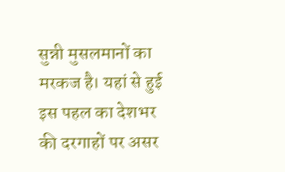सुन्नी मुसलमानों का मरकज है। यहां से हुई इस पहल का देशभर की दरगाहों पर असर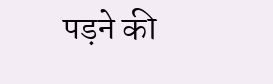पड़ने की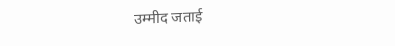उम्मीद जताई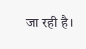जा रही है।